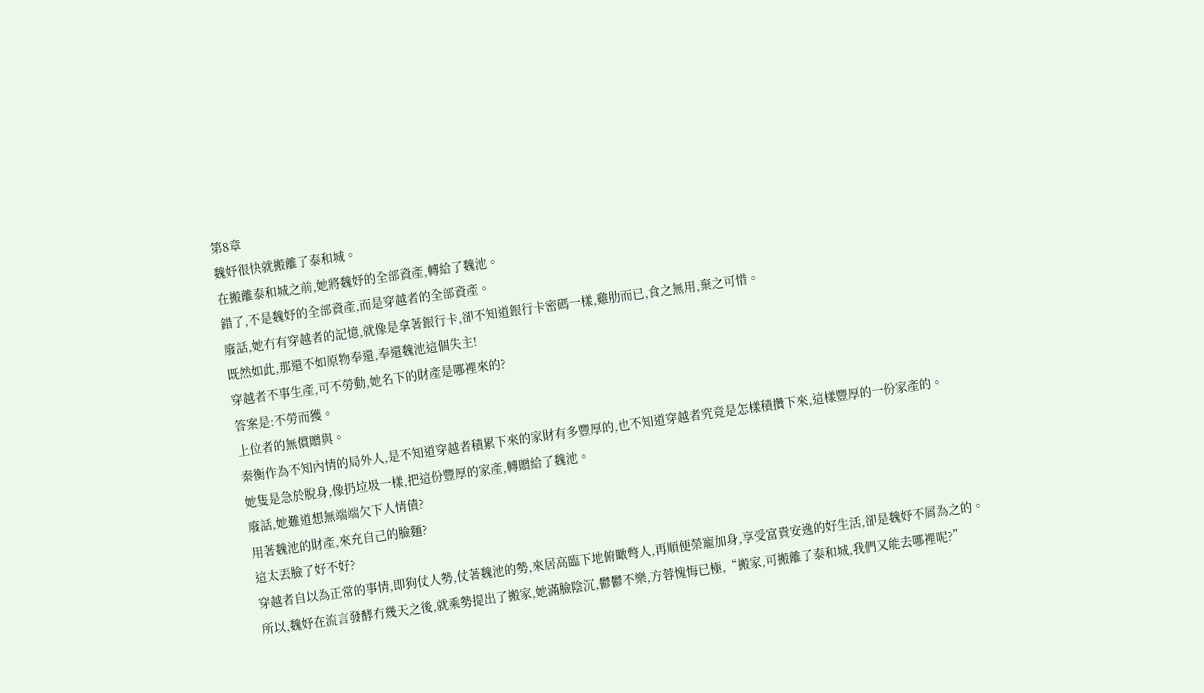第8章
魏妤很快就搬離了泰和城。
在搬離泰和城之前,她將魏妤的全部資產,轉給了魏池。
錯了,不是魏妤的全部資產,而是穿越者的全部資產。
廢話,她冇有穿越者的記憶,就像是拿著銀行卡,卻不知道銀行卡密碼一樣,雞肋而已,食之無用,棄之可惜。
既然如此,那還不如原物奉還,奉還魏池這個失主!
穿越者不事生產,可不勞動,她名下的財產是哪裡來的?
答案是:不勞而獲。
上位者的無償贈與。
秦衡作為不知內情的局外人,是不知道穿越者積累下來的家財有多豐厚的,也不知道穿越者究竟是怎樣積攢下來,這樣豐厚的一份家產的。
她隻是急於脫身,像扔垃圾一樣,把這份豐厚的家產,轉贈給了魏池。
廢話,她難道想無端端欠下人情債?
用著魏池的財產,來充自己的臉麵?
這太丟臉了好不好?
穿越者自以為正常的事情,即狗仗人勢,仗著魏池的勢,來居高臨下地俯瞰彆人,再順便榮寵加身,享受富貴安逸的好生活,卻是魏妤不屑為之的。
所以,魏妤在流言發酵冇幾天之後,就乘勢提出了搬家,她滿臉陰沉,鬱鬱不樂,方蓉愧悔已極,“搬家,可搬離了泰和城,我們又能去哪裡呢?”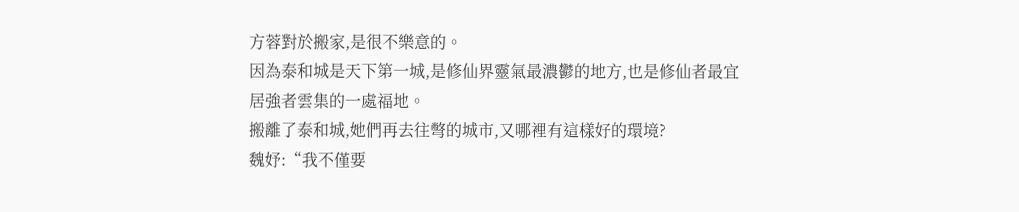方蓉對於搬家,是很不樂意的。
因為泰和城是天下第一城,是修仙界靈氣最濃鬱的地方,也是修仙者最宜居強者雲集的一處福地。
搬離了泰和城,她們再去往彆的城市,又哪裡有這樣好的環境?
魏妤:“我不僅要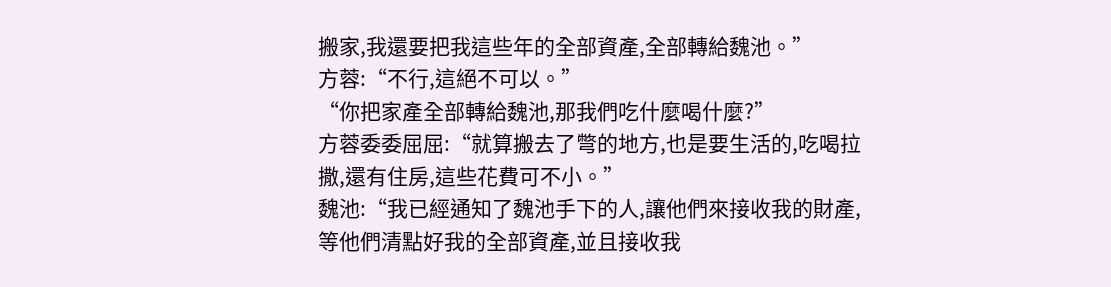搬家,我還要把我這些年的全部資產,全部轉給魏池。”
方蓉:“不行,這絕不可以。”
“你把家產全部轉給魏池,那我們吃什麼喝什麼?”
方蓉委委屈屈:“就算搬去了彆的地方,也是要生活的,吃喝拉撒,還有住房,這些花費可不小。”
魏池:“我已經通知了魏池手下的人,讓他們來接收我的財產,等他們清點好我的全部資產,並且接收我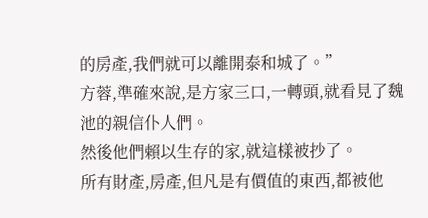的房產,我們就可以離開泰和城了。”
方蓉,準確來說,是方家三口,一轉頭,就看見了魏池的親信仆人們。
然後他們賴以生存的家,就這樣被抄了。
所有財產,房產,但凡是有價值的東西,都被他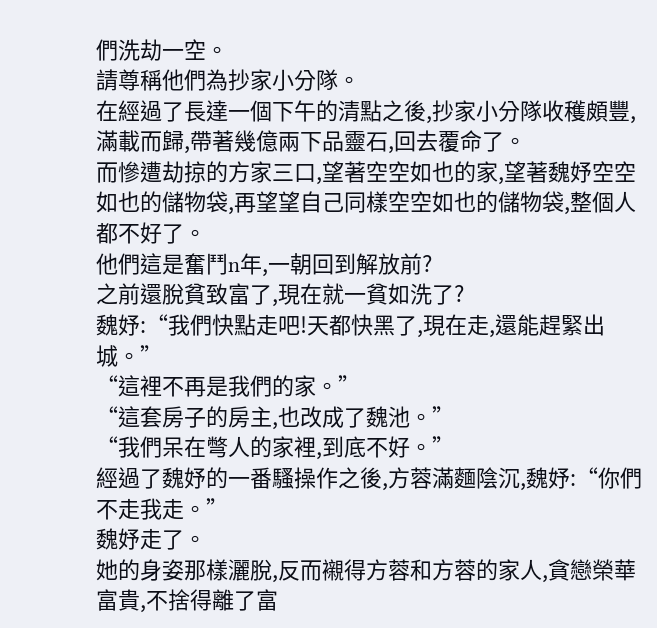們洗劫一空。
請尊稱他們為抄家小分隊。
在經過了長達一個下午的清點之後,抄家小分隊收穫頗豐,滿載而歸,帶著幾億兩下品靈石,回去覆命了。
而慘遭劫掠的方家三口,望著空空如也的家,望著魏妤空空如也的儲物袋,再望望自己同樣空空如也的儲物袋,整個人都不好了。
他們這是奮鬥n年,一朝回到解放前?
之前還脫貧致富了,現在就一貧如洗了?
魏妤:“我們快點走吧!天都快黑了,現在走,還能趕緊出城。”
“這裡不再是我們的家。”
“這套房子的房主,也改成了魏池。”
“我們呆在彆人的家裡,到底不好。”
經過了魏妤的一番騷操作之後,方蓉滿麵陰沉,魏妤:“你們不走我走。”
魏妤走了。
她的身姿那樣灑脫,反而襯得方蓉和方蓉的家人,貪戀榮華富貴,不捨得離了富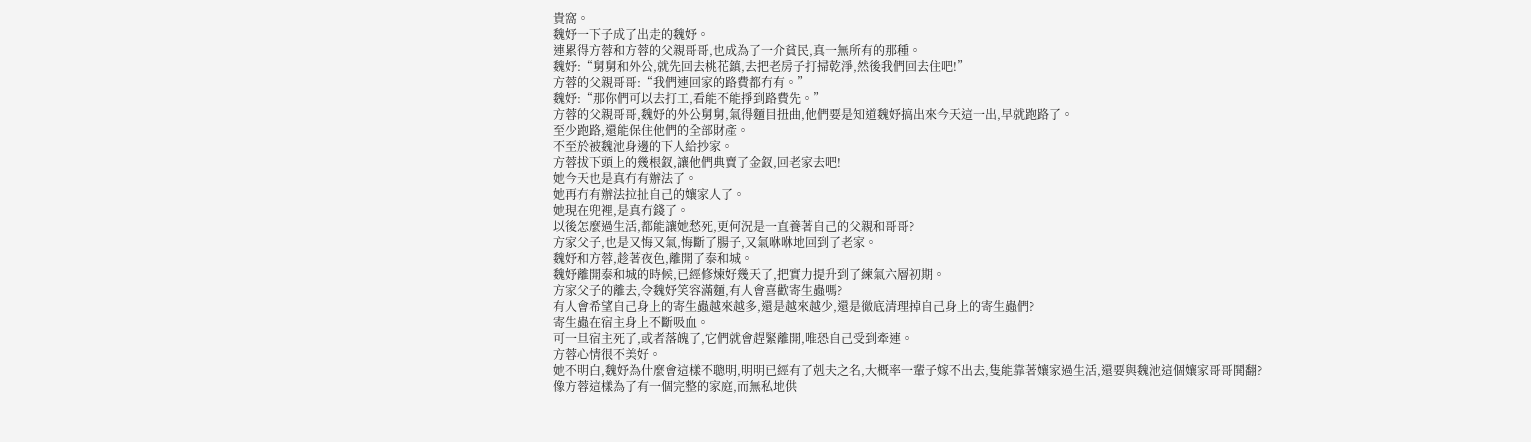貴窩。
魏妤一下子成了出走的魏妤。
連累得方蓉和方蓉的父親哥哥,也成為了一介貧民,真一無所有的那種。
魏妤:“舅舅和外公,就先回去桃花鎮,去把老房子打掃乾淨,然後我們回去住吧!”
方蓉的父親哥哥:“我們連回家的路費都冇有。”
魏妤:“那你們可以去打工,看能不能掙到路費先。”
方蓉的父親哥哥,魏妤的外公舅舅,氣得麵目扭曲,他們要是知道魏妤搞出來今天這一出,早就跑路了。
至少跑路,還能保住他們的全部財產。
不至於被魏池身邊的下人給抄家。
方蓉拔下頭上的幾根釵,讓他們典賣了金釵,回老家去吧!
她今天也是真冇有辦法了。
她再冇有辦法拉扯自己的孃家人了。
她現在兜裡,是真冇錢了。
以後怎麼過生活,都能讓她愁死,更何況是一直養著自己的父親和哥哥?
方家父子,也是又悔又氣,悔斷了腸子,又氣咻咻地回到了老家。
魏妤和方蓉,趁著夜色,離開了泰和城。
魏妤離開泰和城的時候,已經修煉好幾天了,把實力提升到了練氣六層初期。
方家父子的離去,令魏妤笑容滿麵,有人會喜歡寄生蟲嗎?
有人會希望自己身上的寄生蟲越來越多,還是越來越少,還是徹底清理掉自己身上的寄生蟲們?
寄生蟲在宿主身上不斷吸血。
可一旦宿主死了,或者落魄了,它們就會趕緊離開,唯恐自己受到牽連。
方蓉心情很不美好。
她不明白,魏妤為什麼會這樣不聰明,明明已經有了剋夫之名,大概率一輩子嫁不出去,隻能靠著孃家過生活,還要與魏池這個孃家哥哥鬨翻?
像方蓉這樣為了有一個完整的家庭,而無私地供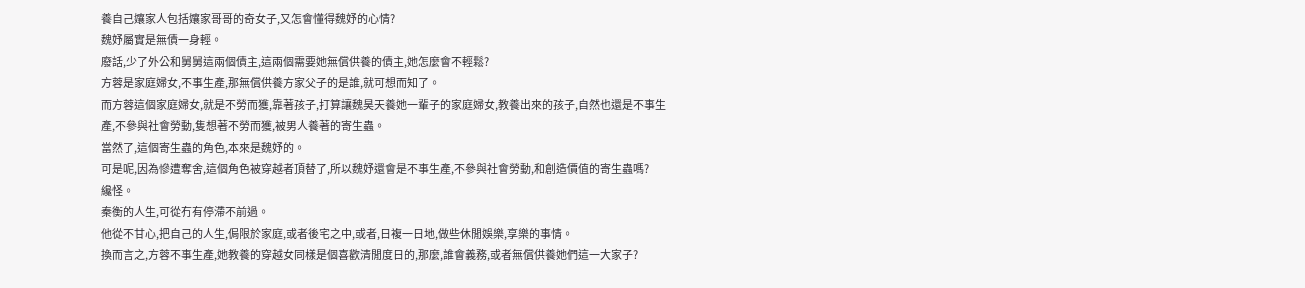養自己孃家人包括孃家哥哥的奇女子,又怎會懂得魏妤的心情?
魏妤屬實是無債一身輕。
廢話,少了外公和舅舅這兩個債主,這兩個需要她無償供養的債主,她怎麼會不輕鬆?
方蓉是家庭婦女,不事生產,那無償供養方家父子的是誰,就可想而知了。
而方蓉這個家庭婦女,就是不勞而獲,靠著孩子,打算讓魏昊天養她一輩子的家庭婦女,教養出來的孩子,自然也還是不事生產,不參與社會勞動,隻想著不勞而獲,被男人養著的寄生蟲。
當然了,這個寄生蟲的角色,本來是魏妤的。
可是呢,因為慘遭奪舍,這個角色被穿越者頂替了,所以魏妤還會是不事生產,不參與社會勞動,和創造價值的寄生蟲嗎?
纔怪。
秦衡的人生,可從冇有停滯不前過。
他從不甘心,把自己的人生,侷限於家庭,或者後宅之中,或者,日複一日地,做些休閒娛樂,享樂的事情。
換而言之,方蓉不事生產,她教養的穿越女同樣是個喜歡清閒度日的,那麼,誰會義務,或者無償供養她們這一大家子?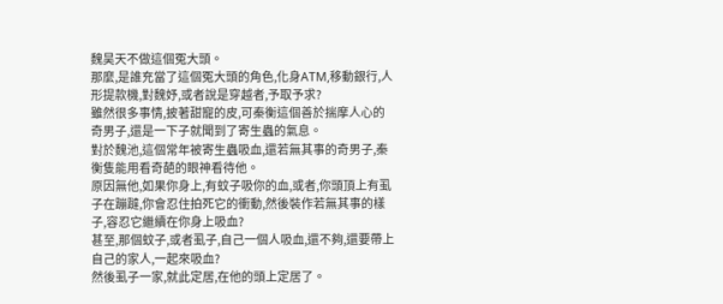魏昊天不做這個冤大頭。
那麼,是誰充當了這個冤大頭的角色,化身ATM,移動銀行,人形提款機,對魏妤,或者說是穿越者,予取予求?
雖然很多事情,披著甜寵的皮,可秦衡這個善於揣摩人心的奇男子,還是一下子就聞到了寄生蟲的氣息。
對於魏池,這個常年被寄生蟲吸血,還若無其事的奇男子,秦衡隻能用看奇葩的眼神看待他。
原因無他,如果你身上,有蚊子吸你的血,或者,你頭頂上有虱子在蹦躂,你會忍住拍死它的衝動,然後裝作若無其事的樣子,容忍它繼續在你身上吸血?
甚至,那個蚊子,或者虱子,自己一個人吸血,還不夠,還要帶上自己的家人,一起來吸血?
然後虱子一家,就此定居,在他的頭上定居了。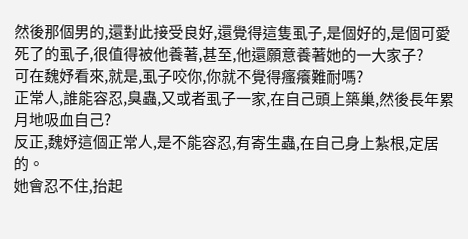然後那個男的,還對此接受良好,還覺得這隻虱子,是個好的,是個可愛死了的虱子,很值得被他養著,甚至,他還願意養著她的一大家子?
可在魏妤看來,就是,虱子咬你,你就不覺得瘙癢難耐嗎?
正常人,誰能容忍,臭蟲,又或者虱子一家,在自己頭上築巢,然後長年累月地吸血自己?
反正,魏妤這個正常人,是不能容忍,有寄生蟲,在自己身上紮根,定居的。
她會忍不住,抬起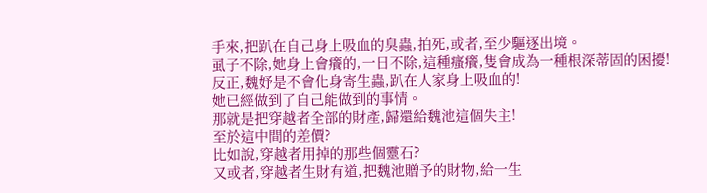手來,把趴在自己身上吸血的臭蟲,拍死,或者,至少驅逐出境。
虱子不除,她身上會癢的,一日不除,這種瘙癢,隻會成為一種根深蒂固的困擾!
反正,魏妤是不會化身寄生蟲,趴在人家身上吸血的!
她已經做到了自己能做到的事情。
那就是把穿越者全部的財產,歸還給魏池這個失主!
至於這中間的差價?
比如說,穿越者用掉的那些個靈石?
又或者,穿越者生財有道,把魏池贈予的財物,給一生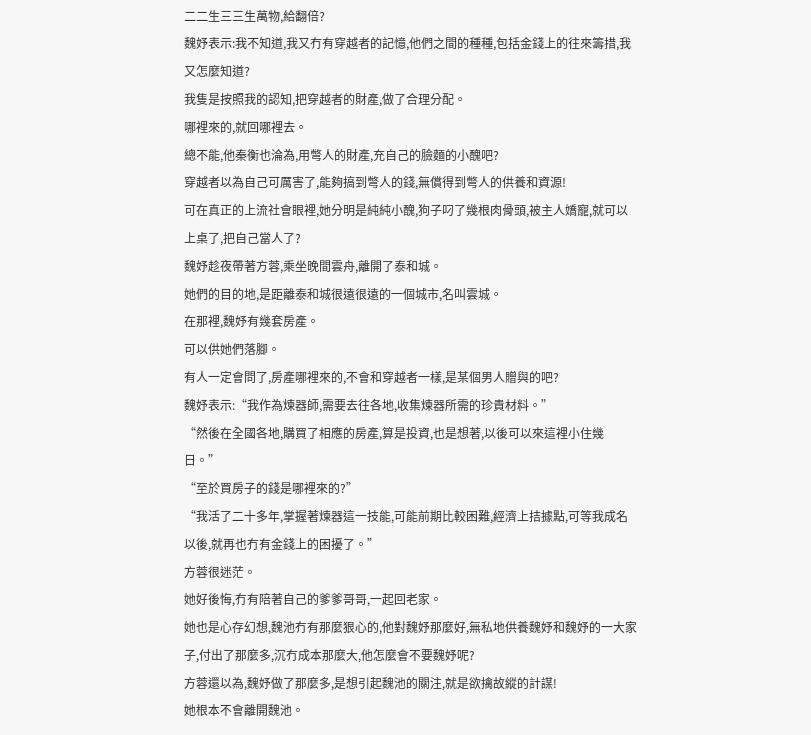二二生三三生萬物,給翻倍?
魏妤表示:我不知道,我又冇有穿越者的記憶,他們之間的種種,包括金錢上的往來籌措,我又怎麼知道?
我隻是按照我的認知,把穿越者的財產,做了合理分配。
哪裡來的,就回哪裡去。
總不能,他秦衡也淪為,用彆人的財產,充自己的臉麵的小醜吧?
穿越者以為自己可厲害了,能夠搞到彆人的錢,無償得到彆人的供養和資源!
可在真正的上流社會眼裡,她分明是純純小醜,狗子叼了幾根肉骨頭,被主人嬌寵,就可以上桌了,把自己當人了?
魏妤趁夜帶著方蓉,乘坐晚間雲舟,離開了泰和城。
她們的目的地,是距離泰和城很遠很遠的一個城市,名叫雲城。
在那裡,魏妤有幾套房產。
可以供她們落腳。
有人一定會問了,房產哪裡來的,不會和穿越者一樣,是某個男人贈與的吧?
魏妤表示:“我作為煉器師,需要去往各地,收集煉器所需的珍貴材料。”
“然後在全國各地,購買了相應的房產,算是投資,也是想著,以後可以來這裡小住幾日。”
“至於買房子的錢是哪裡來的?”
“我活了二十多年,掌握著煉器這一技能,可能前期比較困難,經濟上拮據點,可等我成名以後,就再也冇有金錢上的困擾了。”
方蓉很迷茫。
她好後悔,冇有陪著自己的爹爹哥哥,一起回老家。
她也是心存幻想,魏池冇有那麼狠心的,他對魏妤那麼好,無私地供養魏妤和魏妤的一大家子,付出了那麼多,沉冇成本那麼大,他怎麼會不要魏妤呢?
方蓉還以為,魏妤做了那麼多,是想引起魏池的關注,就是欲擒故縱的計謀!
她根本不會離開魏池。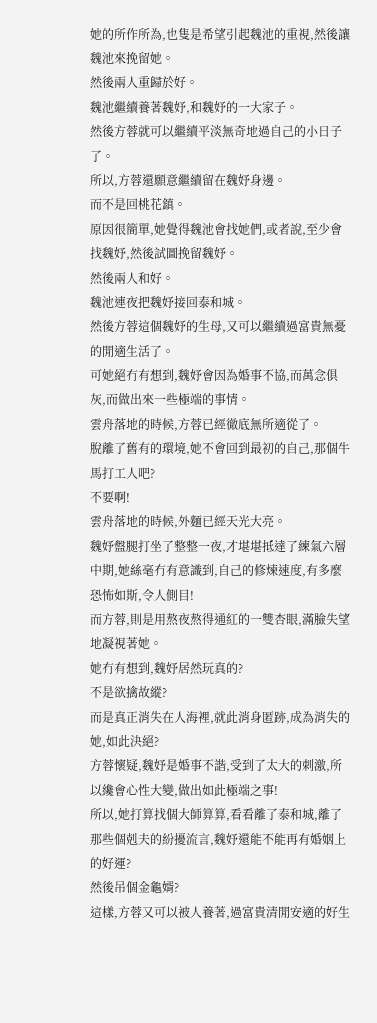她的所作所為,也隻是希望引起魏池的重視,然後讓魏池來挽留她。
然後兩人重歸於好。
魏池繼續養著魏妤,和魏妤的一大家子。
然後方蓉就可以繼續平淡無奇地過自己的小日子了。
所以,方蓉還願意繼續留在魏妤身邊。
而不是回桃花鎮。
原因很簡單,她覺得魏池會找她們,或者說,至少會找魏妤,然後試圖挽留魏妤。
然後兩人和好。
魏池連夜把魏妤接回泰和城。
然後方蓉這個魏妤的生母,又可以繼續過富貴無憂的閒適生活了。
可她絕冇有想到,魏妤會因為婚事不協,而萬念俱灰,而做出來一些極端的事情。
雲舟落地的時候,方蓉已經徹底無所適從了。
脫離了舊有的環境,她不會回到最初的自己,那個牛馬打工人吧?
不要啊!
雲舟落地的時候,外麵已經天光大亮。
魏妤盤腿打坐了整整一夜,才堪堪抵達了練氣六層中期,她絲毫冇有意識到,自己的修煉速度,有多麼恐怖如斯,令人側目!
而方蓉,則是用熬夜熬得通紅的一雙杏眼,滿臉失望地凝視著她。
她冇有想到,魏妤居然玩真的?
不是欲擒故縱?
而是真正消失在人海裡,就此消身匿跡,成為消失的她,如此決絕?
方蓉懷疑,魏妤是婚事不諧,受到了太大的刺激,所以纔會心性大變,做出如此極端之事!
所以,她打算找個大師算算,看看離了泰和城,離了那些個剋夫的紛擾流言,魏妤還能不能再有婚姻上的好運?
然後吊個金龜婿?
這樣,方蓉又可以被人養著,過富貴清閒安適的好生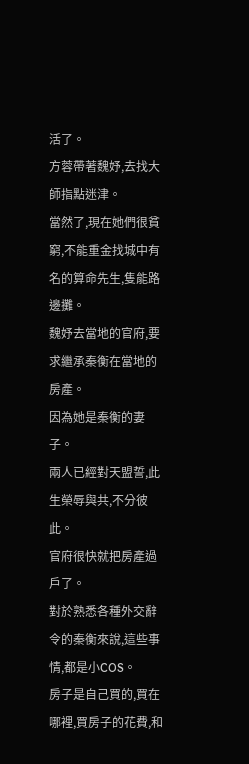活了。
方蓉帶著魏妤,去找大師指點迷津。
當然了,現在她們很貧窮,不能重金找城中有名的算命先生,隻能路邊攤。
魏妤去當地的官府,要求繼承秦衡在當地的房產。
因為她是秦衡的妻子。
兩人已經對天盟誓,此生榮辱與共,不分彼此。
官府很快就把房產過戶了。
對於熟悉各種外交辭令的秦衡來說,這些事情,都是小COS。
房子是自己買的,買在哪裡,買房子的花費,和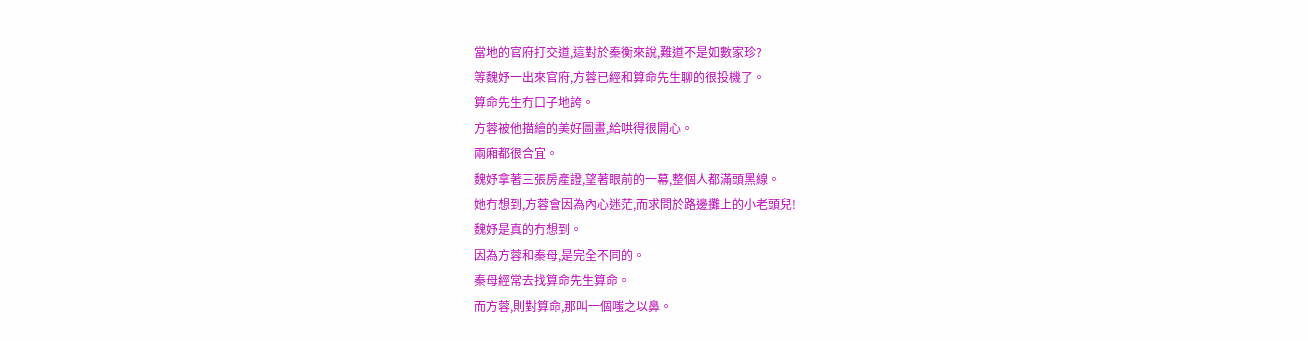當地的官府打交道,這對於秦衡來說,難道不是如數家珍?
等魏妤一出來官府,方蓉已經和算命先生聊的很投機了。
算命先生冇口子地誇。
方蓉被他描繪的美好圖畫,給哄得很開心。
兩廂都很合宜。
魏妤拿著三張房產證,望著眼前的一幕,整個人都滿頭黑線。
她冇想到,方蓉會因為內心迷茫,而求問於路邊攤上的小老頭兒!
魏妤是真的冇想到。
因為方蓉和秦母,是完全不同的。
秦母經常去找算命先生算命。
而方蓉,則對算命,那叫一個嗤之以鼻。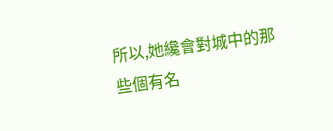所以,她纔會對城中的那些個有名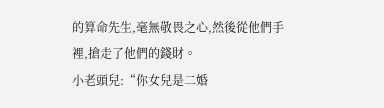的算命先生,毫無敬畏之心,然後從他們手裡,搶走了他們的錢財。
小老頭兒:“你女兒是二婚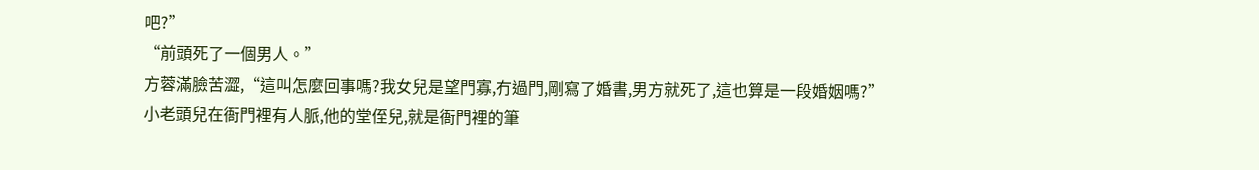吧?”
“前頭死了一個男人。”
方蓉滿臉苦澀,“這叫怎麼回事嗎?我女兒是望門寡,冇過門,剛寫了婚書,男方就死了,這也算是一段婚姻嗎?”
小老頭兒在衙門裡有人脈,他的堂侄兒,就是衙門裡的筆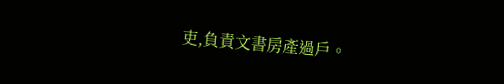吏,負責文書房產過戶。